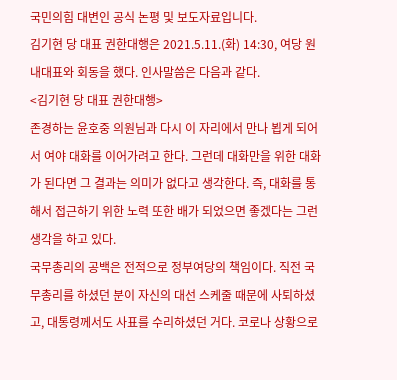국민의힘 대변인 공식 논평 및 보도자료입니다.
김기현 당 대표 권한대행은 2021.5.11.(화) 14:30, 여당 원내대표와 회동을 했다. 인사말씀은 다음과 같다.
<김기현 당 대표 권한대행>
존경하는 윤호중 의원님과 다시 이 자리에서 만나 뵙게 되어서 여야 대화를 이어가려고 한다. 그런데 대화만을 위한 대화가 된다면 그 결과는 의미가 없다고 생각한다. 즉, 대화를 통해서 접근하기 위한 노력 또한 배가 되었으면 좋겠다는 그런 생각을 하고 있다.
국무총리의 공백은 전적으로 정부여당의 책임이다. 직전 국무총리를 하셨던 분이 자신의 대선 스케줄 때문에 사퇴하셨고, 대통령께서도 사표를 수리하셨던 거다. 코로나 상황으로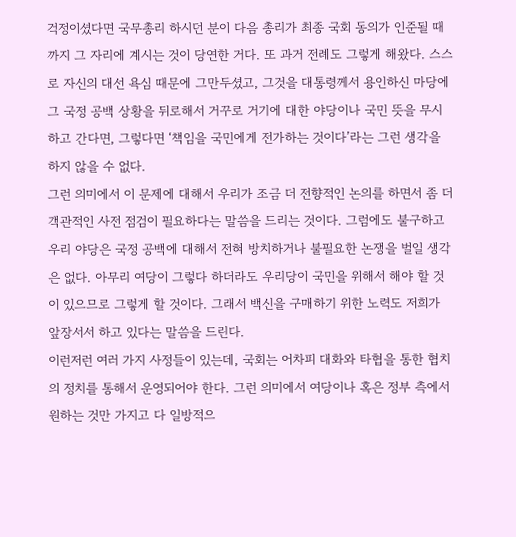걱정이셨다면 국무총리 하시던 분이 다음 총리가 최종 국회 동의가 인준될 때까지 그 자리에 계시는 것이 당연한 거다. 또 과거 전례도 그렇게 해왔다. 스스로 자신의 대선 욕심 때문에 그만두셨고, 그것을 대통령께서 용인하신 마당에 그 국정 공백 상황을 뒤로해서 거꾸로 거기에 대한 야당이나 국민 뜻을 무시하고 간다면, 그렇다면 ‘책임을 국민에게 전가하는 것이다’라는 그런 생각을 하지 않을 수 없다.
그런 의미에서 이 문제에 대해서 우리가 조금 더 전향적인 논의를 하면서 좀 더 객관적인 사전 점검이 필요하다는 말씀을 드리는 것이다. 그럼에도 불구하고 우리 야당은 국정 공백에 대해서 전혀 방치하거나 불필요한 논쟁을 벌일 생각은 없다. 아무리 여당이 그렇다 하더라도 우리당이 국민을 위해서 해야 할 것이 있으므로 그렇게 할 것이다. 그래서 백신을 구매하기 위한 노력도 저희가 앞장서서 하고 있다는 말씀을 드린다.
이런저런 여러 가지 사정들이 있는데, 국회는 어차피 대화와 타협을 통한 협치의 정치를 통해서 운영되어야 한다. 그런 의미에서 여당이나 혹은 정부 측에서 원하는 것만 가지고 다 일방적으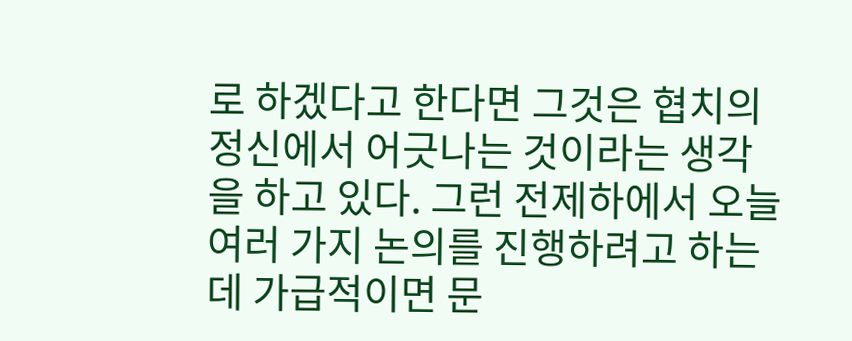로 하겠다고 한다면 그것은 협치의 정신에서 어긋나는 것이라는 생각을 하고 있다. 그런 전제하에서 오늘 여러 가지 논의를 진행하려고 하는데 가급적이면 문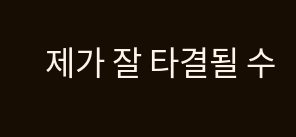제가 잘 타결될 수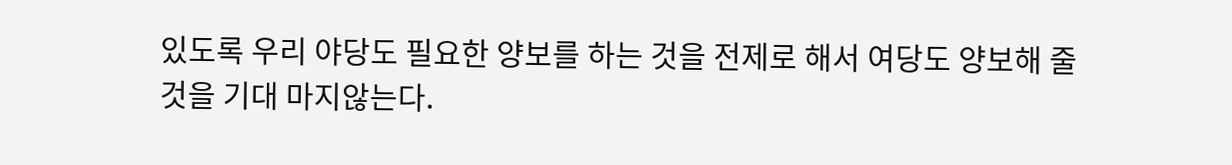있도록 우리 야당도 필요한 양보를 하는 것을 전제로 해서 여당도 양보해 줄 것을 기대 마지않는다.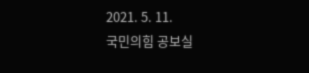2021. 5. 11.
국민의힘 공보실